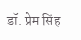डॉ. प्रेम सिंह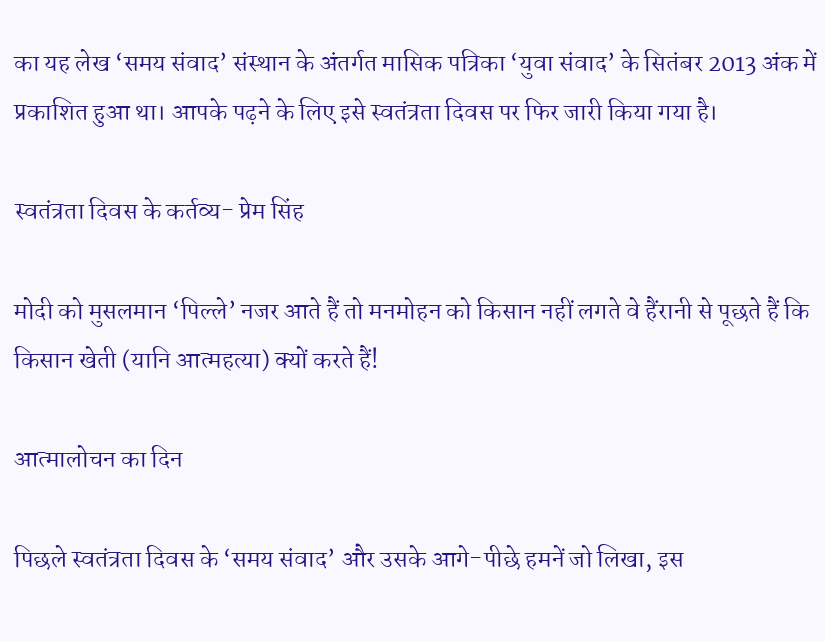का यह लेख ‘समय संवाद’ संस्थान के अंतर्गत मासिक पत्रिका ‘युवा संवाद’ के सितंबर 2013 अंक में प्रकाशित हुआ था। आपके पढ़ने के लिए इसे स्वतंत्रता दिवस पर फिर जारी किया गया है।

स्वतंत्रता दिवस के कर्तव्य- प्रेम सिंह

मोदी को मुसलमान ‘पिल्ले’ नजर आते हैं तो मनमोहन को किसान नहीं लगते वे हैंरानी से पूछते हैं कि किसान खेती (यानि आत्महत्या) क्यों करते हैं!

आत्मालोचन का दिन

पिछले स्वतंत्रता दिवस के ‘समय संवाद’ और उसके आगे-पीछे हमनें जो लिखा, इस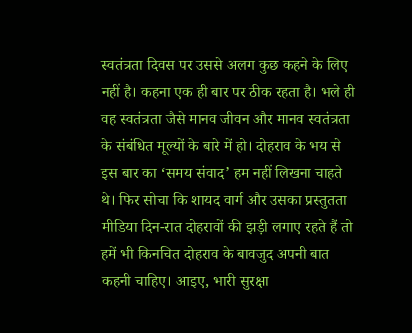स्वतंत्रता दिवस पर उससे अलग कुछ कहने के लिए नहीं है। कहना एक ही बार पर ठीक रहता है। भले ही वह स्वतंत्रता जैसे मानव जीवन और मानव स्वतंत्रता के संबंधित मूल्यों के बारे में हो। दोहराव के भय से इस बार का ‘समय संवाद’ हम नहीं लिखना चाहते थे। फिर सोचा कि शायद वार्ग और उसका प्रस्तुतता मीडिया दिन-रात दोहरावों की झड़ी लगाए रहते हैं तो हमें भी किनचित दोहराव के बावजुद अपनी बात कहनी चाहिए। आइए, भारी सुरक्षा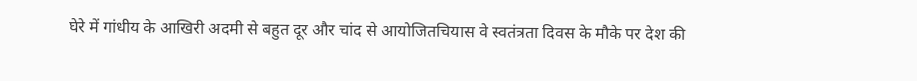घेरे में गांधीय के आखिरी अदमी से बहुत दूर और चांद से आयोजितचियास वे स्वतंत्रता दिवस के मौके पर देश की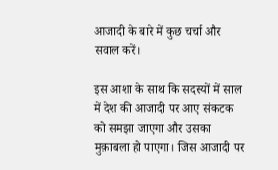आजादी के बारे में कुछ चर्चा और सवाल करें।

इस आशा के साथ कि सदस्यों में साल में देश की आजादी पर आए संकटक को समझा जाएगा और उसका मुक़ाबला हो पाएगा। जिस आजादी पर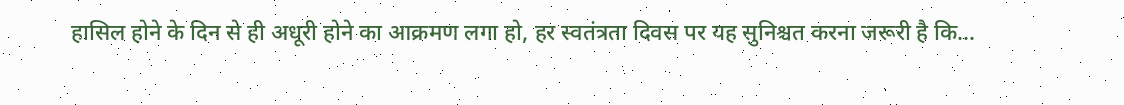हासिल होने के दिन से ही अधूरी होने का आक्रमण लगा हो, हर स्वतंत्रता दिवस पर यह सुनिश्चत करना जरूरी है कि...